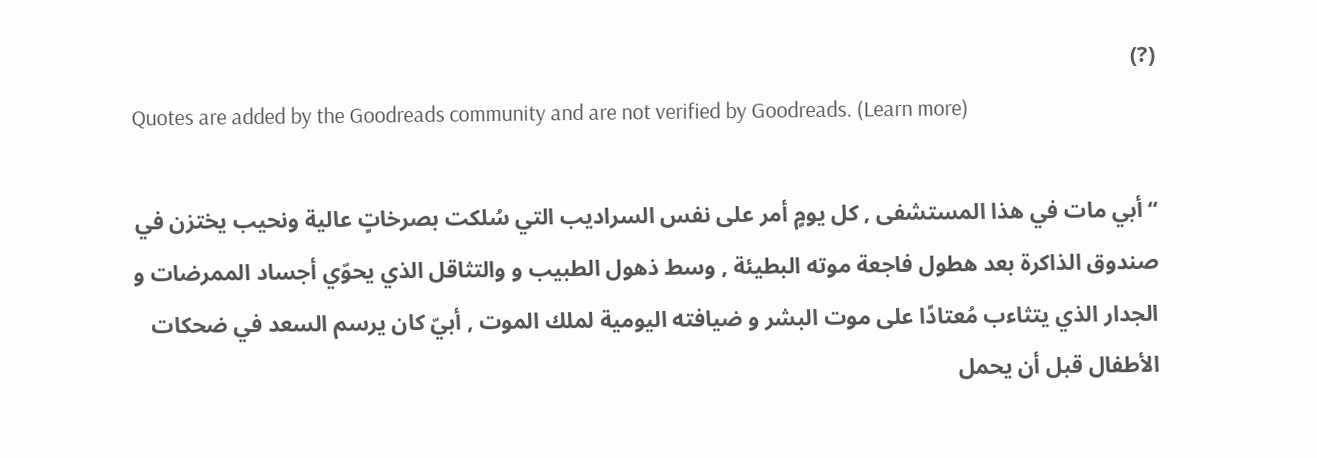(?)
Quotes are added by the Goodreads community and are not verified by Goodreads. (Learn more)

“أبي مات في هذا المستشفى , كل يومٍ أمر على نفس السراديب التي سُلكت بصرخاتٍ عالية ونحيب يختزن في صندوق الذاكرة بعد هطول فاجعة موته البطيئة , وسط ذهول الطبيب و والتثاقل الذي يحوّي أجساد الممرضات و الجدار الذي يتثاءب مُعتادًا على موت البشر و ضيافته اليومية لملك الموت , أبيّ كان يرسم السعد في ضحكات الأطفال قبل أن يحمل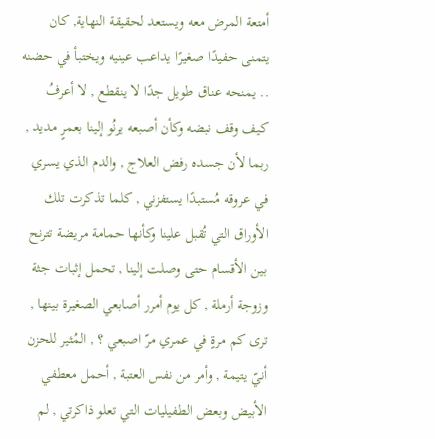أمتعة المرض معه ويستعد لحقيقة النهاية, كان يتمنى حفيدًا صغيرًا يداعب عينيه ويختبأ في حضنه .. يمنحه عناق طويل جدًا لا ينقطع , لا أعرفُ كيف وقف نبضه وكأن أصبعه يرنُو إلينا بعمرٍ مديد , ربما لأن جسده رفض العلاج , والدم الذي يسري في عروقه مُستبدًا يستفزني , كلما تذكرت تلك الأوراق التي تُقبل علينا وكأنها حمامة مريضة تترنح بين الأقسام حتى وصلت إلينا , تحمل إثبات جثة وزوجة أرملة , كل يوم أمرر أصابعي الصغيرة بينها , ترى كم مرةٍ في عمري مرّ اصبعي ؟ , المُثير للحزن أنيّ يتيمة , وأمر من نفس العتبة , أحمل معطفي الأبيض وبعض الطفيليات التي تعلو ذاكرتي , لم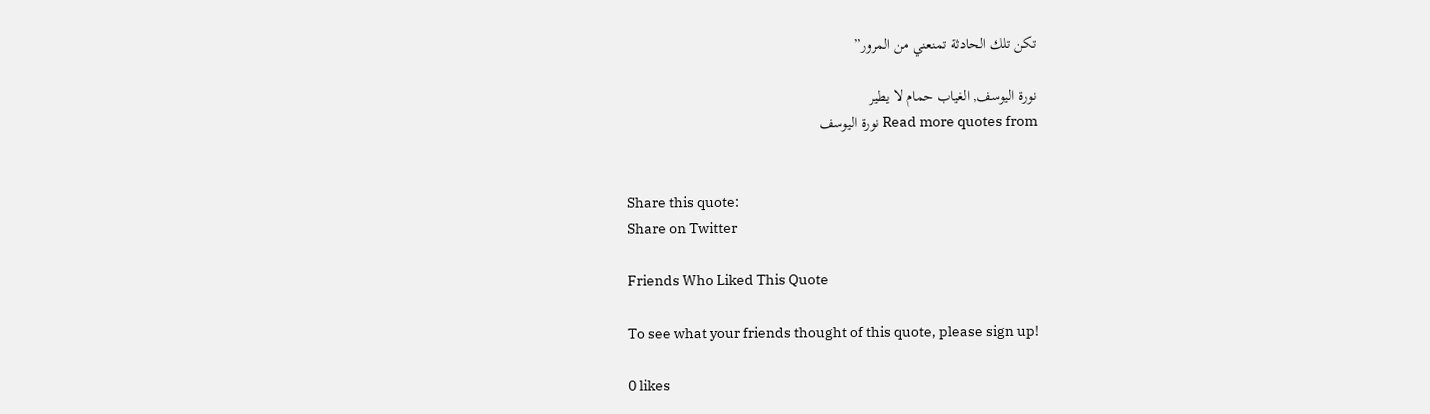تكن تلك الحادثة تمنعني من المرور”

نورة اليوسف, الغياب حمام لا يطير
Read more quotes from نورة اليوسف


Share this quote:
Share on Twitter

Friends Who Liked This Quote

To see what your friends thought of this quote, please sign up!

0 likes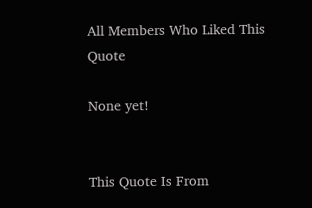All Members Who Liked This Quote

None yet!


This Quote Is From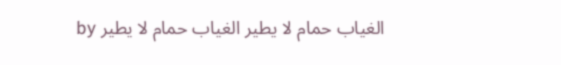الغياب حمام لا يطير الغياب حمام لا يطير by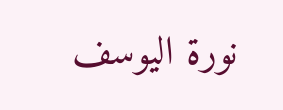نورة اليوسف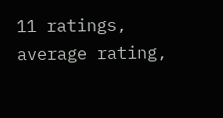11 ratings, average rating,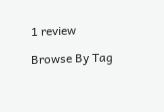1 review

Browse By Tag